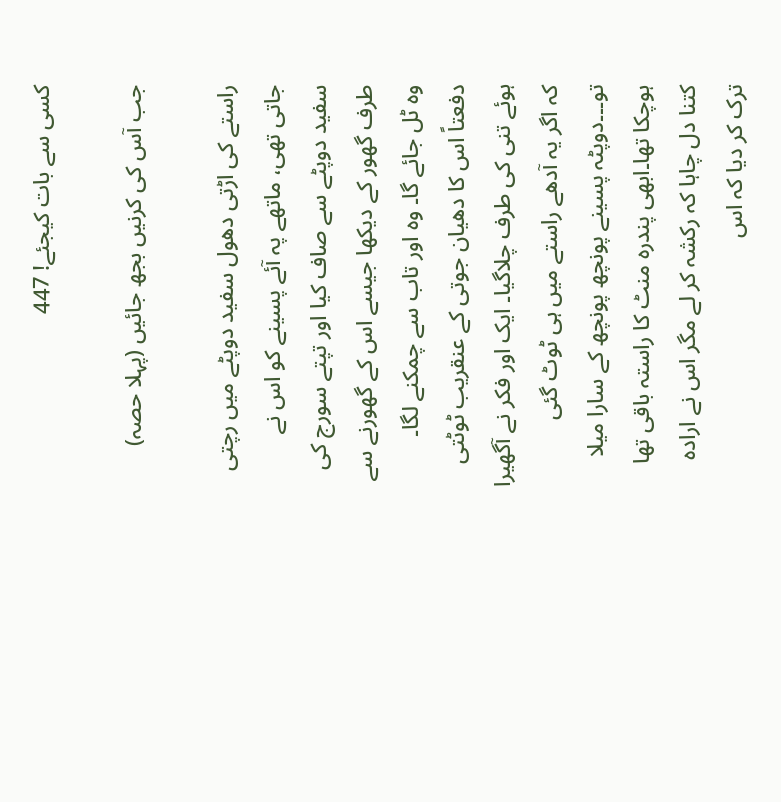کسی سے بات کیجئے! 447

جب آس کی کرنیں بجھ جائیں (پہلا حصہ)

راستے کی اڑتی دھول سفید دوپٹے میں رچتی جاتی تھی، ماتھے پہ آئے پسینے کو اس نے سفید دوپٹے سے صاف کیا اور تپتے سورج کی طرف گھور کے دیکھا جیسے اس کے گھورنے سے وہ ٹل جائے گا۔ وہ اور تاب سے چمکنے لگا۔ دفعتاً اس کا دھیان جوتی کے عنقریب ٹوٹتی ہوئے تنی کی طرف چلاگیا۔ ایک اور فکر نے آگھیرا کہ اگر یہ آدھے راستے میں ہی ٹوٹ گئی تو۔۔۔دوپٹہ پسینے پونچھ پونچھ کے سارا میلا ہوچکا تھا۔ابھی پندرہ منٹ کا راستہ باقی تھا کتنا دل چاہا کہ رکشہ کر لے مگر اس نے ارادہ ترک کر دیا کہ اس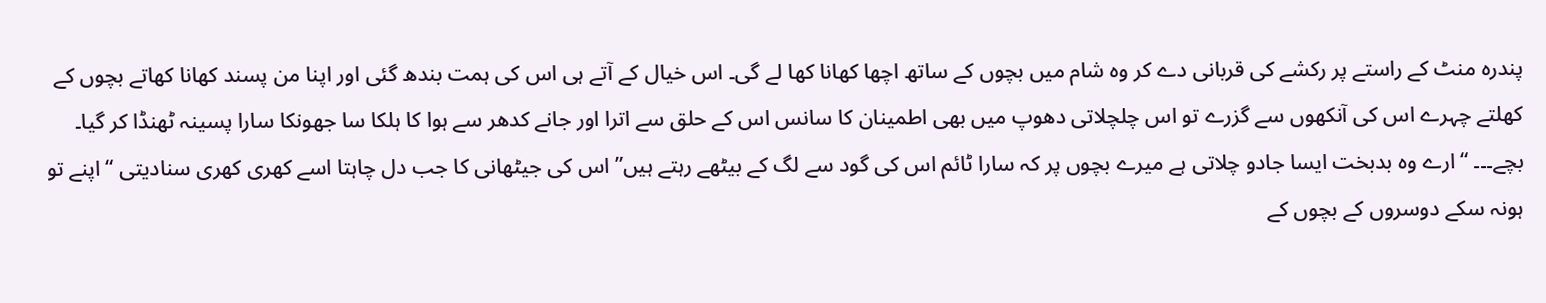پندرہ منٹ کے راستے پر رکشے کی قربانی دے کر وہ شام میں بچوں کے ساتھ اچھا کھانا کھا لے گی۔ اس خیال کے آتے ہی اس کی ہمت بندھ گئی اور اپنا من پسند کھانا کھاتے بچوں کے کھلتے چہرے اس کی آنکھوں سے گزرے تو اس چلچلاتی دھوپ میں بھی اطمینان کا سانس اس کے حلق سے اترا اور جانے کدھر سے ہوا کا ہلکا سا جھونکا سارا پسینہ ٹھنڈا کر گیا۔
بچے۔۔۔ “ارے وہ بدبخت ایسا جادو چلاتی ہے میرے بچوں پر کہ سارا ٹائم اس کی گود سے لگ کے بیٹھے رہتے ہیں” اس کی جیٹھانی کا جب دل چاہتا اسے کھری کھری سنادیتی “اپنے تو ہونہ سکے دوسروں کے بچوں کے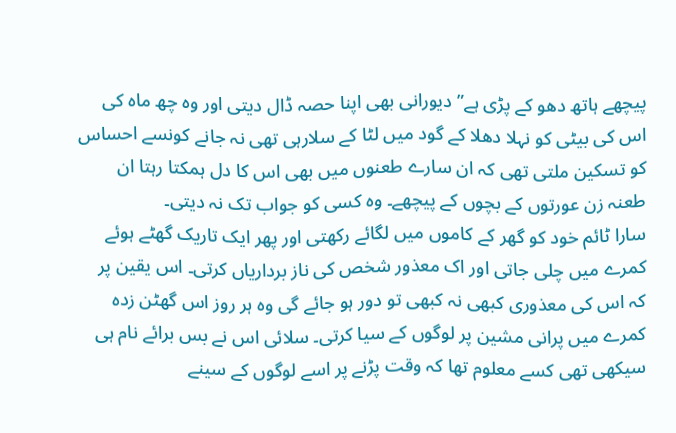پیچھے ہاتھ دھو کے پڑی ہے” دیورانی بھی اپنا حصہ ڈال دیتی اور وہ چھ ماہ کی اس کی بیٹی کو نہلا دھلا کے گود میں لٹا کے سلارہی تھی نہ جانے کونسے احساس کو تسکین ملتی تھی کہ ان سارے طعنوں میں بھی اس کا دل ہمکتا رہتا ان طعنہ زن عورتوں کے بچوں کے پیچھے۔ وہ کسی کو جواب تک نہ دیتی۔
سارا ٹائم خود کو گھر کے کاموں میں لگائے رکھتی اور پھر ایک تاریک گھٹے ہوئے کمرے میں چلی جاتی اور اک معذور شخص کی ناز برداریاں کرتی۔ اس یقین پر کہ اس کی معذوری کبھی نہ کبھی تو دور ہو جائے گی وہ ہر روز اس گھٹن زدہ کمرے میں پرانی مشین پر لوگوں کے سیا کرتی۔ سلائی اس نے بس برائے نام ہی سیکھی تھی کسے معلوم تھا کہ وقت پڑنے پر اسے لوگوں کے سینے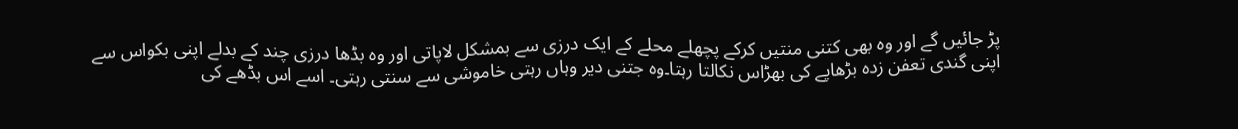پڑ جائیں گے اور وہ بھی کتنی منتیں کرکے پچھلے محلے کے ایک درزی سے بمشکل لاپاتی اور وہ بڈھا درزی چند کے بدلے اپنی بکواس سے اپنی گندی تعفن زدہ بڑھاپے کی بھڑاس نکالتا رہتا۔وہ جتنی دیر وہاں رہتی خاموشی سے سنتی رہتی۔ اسے اس بڈھے کی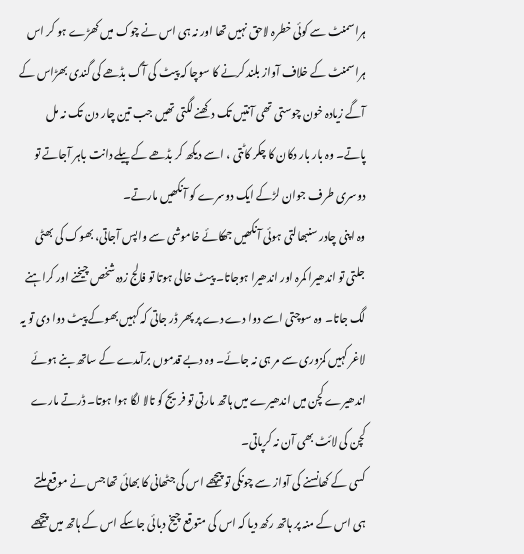ہراسمنٹ سے کوئی خطرہ لاحق نہیں تھا اور نہ ہی اس نے چوک میں کھڑے ہو کر اس ہراسمنٹ کے خلاف آواز بلند کرنے کا سوچا کہ پیٹ کی آگ بڈھے کی گندی بھڑاس کے آگے زیادہ خون چوستی تھی آنتیں تک دکھنے لگتی تھیں جب تین چار دن تک نہ مل پاتے۔ وہ بار بار دکان کا چکر کاٹتی ، اسے دیکھ کر بڈھے کے پیلے دانت باہر آجاتے تو دوسری طرف جوان لڑکے ایک دوسرے کو آنکھیں مارتے۔
وہ اپنی چادر سنبھالتی ہوئی آنکھیں جھکائے خاموشی سے واپس آجاتی، بھوک کی بھٹی جلتی تو اندھیرا کمرہ اور اندھیرا ہوجاتا۔ پیٹ خالی ہوتا تو فالج زدہ شخص چیخنے اور کراہنے لگ جاتا۔ وہ سوچتی اسے دوا دے دے پر پھر ڈر جاتی کہ کہیں بھوکے پیٹ دوا دی تو یہ لاغر کہیں کمزوری سے مر ہی نہ جائے۔ وہ دبے قدموں برآمدے کے ساتھ بنے ہوئے اندھیرے کچن میں اندھیرے میں ہاتھ مارتی تو فریج کو تالا لگا ہوا ہوتا۔ ڈرتے مارے کچن کی لائٹ بھی آن نہ کرپاتی۔
کسی کے کھانسنے کی آواز سے چونکی تو پیچھے اس کی جٹھانی کا بھائی تھا جس نے موقع ملتے ہی اس کے منہ پر ہاتھ رکھ دیا کہ اس کی متوقع چیخ دبائی جاسکے اس کے ہاتھ میں پیچھے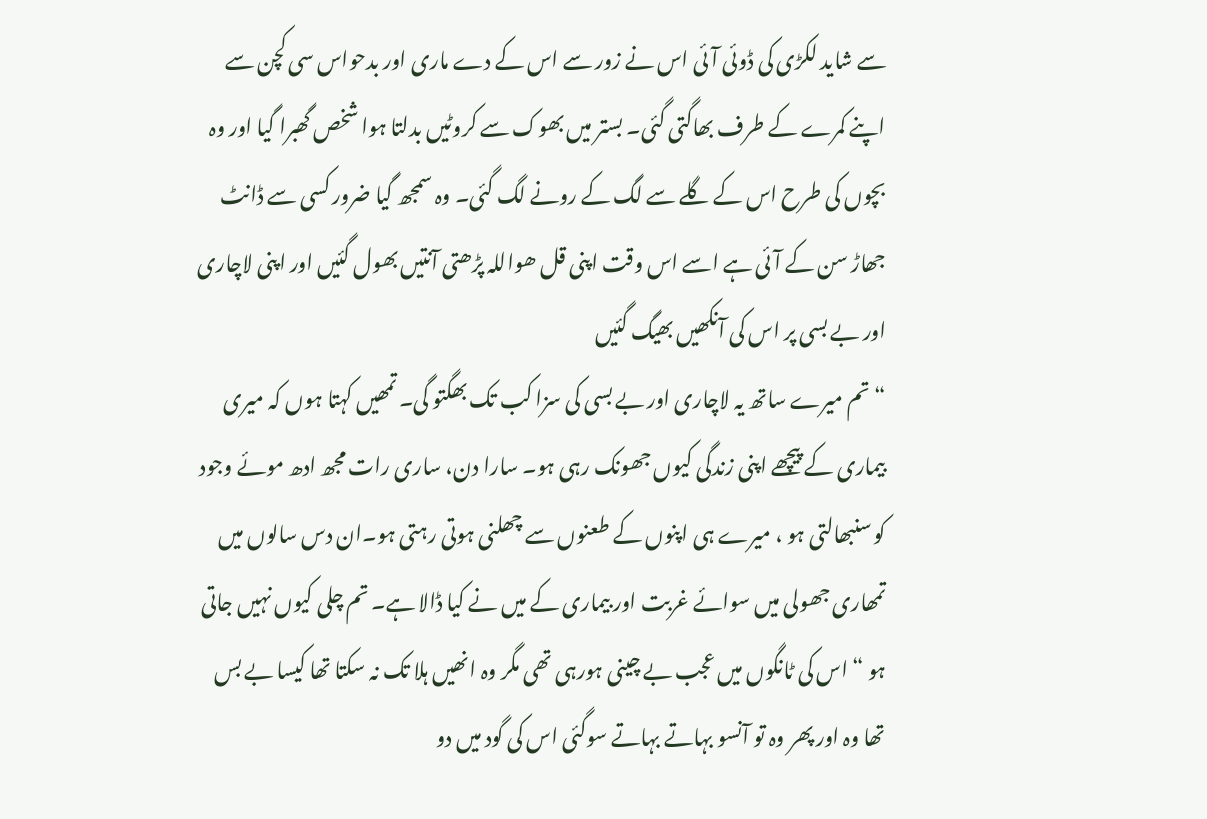سے شاید لکڑی کی ڈوئی آئی اس نے زور سے اس کے دے ماری اور بدحواس سی کچن سے اپنے کمرے کے طرف بھاگتی گئی۔ بستر میں بھوک سے کروٹیں بدلتا ہوا شخص گھبرا گیا اور وہ بچوں کی طرح اس کے گلے سے لگ کے رونے لگ گئی۔ وہ سمجھ گیا ضرور کسی سے ڈانٹ جھاڑ سن کے آئی ہے اسے اس وقت اپنی قل ھواللہ پڑھتی آنتیں بھول گئیں اور اپنی لاچاری اور بے بسی پر اس کی آنکھیں بھیگ گئیں
“ تم میرے ساتھ یہ لاچاری اور بے بسی کی سزا کب تک بھگتو گی۔ تمھیں کہتا ہوں کہ میری بیماری کے پیچھے اپنی زندگی کیوں جھونک رہی ہو۔ سارا دن، ساری رات مجھ ادھ موئے وجود کو سنبھالتی ہو ، میرے ہی اپنوں کے طعنوں سے چھلنی ہوتی رہتی ہو۔ان دس سالوں میں تمھاری جھولی میں سوائے غربت اور بیماری کے میں نے کیا ڈالا ہے۔ تم چلی کیوں نہیں جاتی ہو “ اس کی ٹانگوں میں عجب بے چینی ہورہی تھی مگر وہ انھیں ہلا تک نہ سکتا تھا کیسا بے بس تھا وہ اور پھر وہ تو آنسو بہاتے بہاتے سوگئی اس کی گود میں دو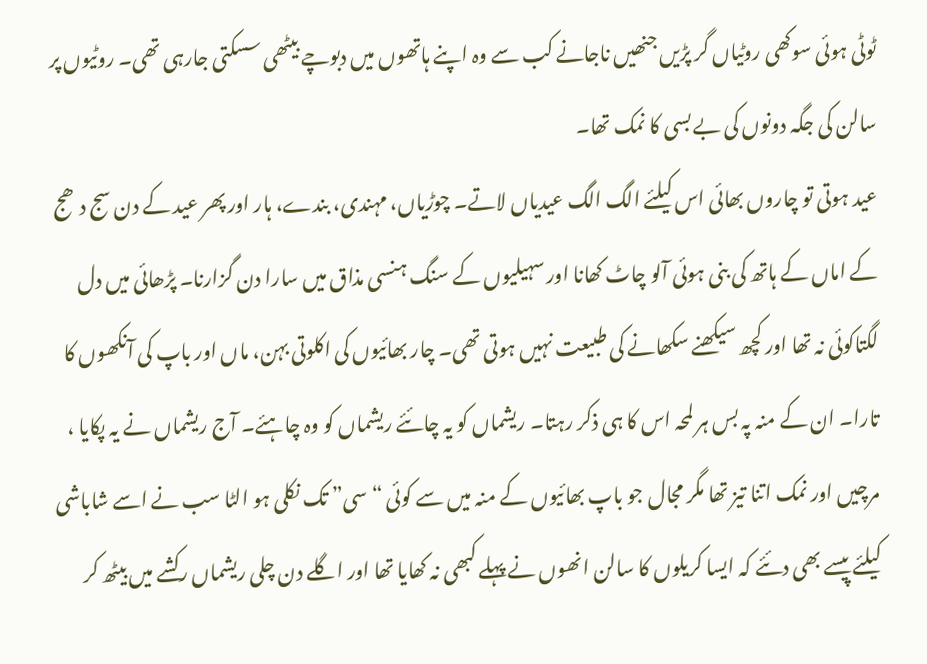ٹوٹی ہوئی سوکھی روٹیاں گر پڑیں جنھیں ناجانے کب سے وہ اپنے ہاتھوں میں دبوچے بیٹھی سسکتی جارہی تھی۔ روٹیوں پر سالن کی جگہ دونوں کی بے بسی کا نمک تھا۔
عید ہوتی تو چاروں بھائی اس کیلئے الگ الگ عیدیاں لاتے۔ چوڑیاں، مہندی، بندے، ہار اور پھر عید کے دن سج دھج کے اماں کے ہاتھ کی بنی ہوئی آلو چاٹ کھانا اور سہیلیوں کے سنگ ہنسی مذاق میں سارا دن گزارنا۔ پڑھائی میں دل لگتاکوئی نہ تھا اور کچھ سیکھنے سکھانے کی طبیعت نہیں ہوتی تھی۔ چار بھائیوں کی اکلوتی بہن، ماں اور باپ کی آنکھوں کا تارا۔ ان کے منہ پہ بس ہر لمحہ اس کا ہی ذکر رہتا۔ ریشماں کو یہ چائئے ریشماں کو وہ چاہئے۔ آج ریشماں نے یہ پکایا ، مرچیں اور نمک اتنا تیز تھا مگر مجال جو باپ بھائیوں کے منہ میں سے کوئی “سی” تک نکلی ہو الٹا سب نے اسے شاباشی کیلئے پیسے بھی دئئے کہ ایسا کریلوں کا سالن انھوں نے پہلے کبھی نہ کھایا تھا اور اگلے دن چلی ریشماں رکشے میں بیٹھ کر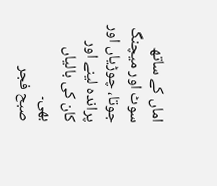اماں کے ساتھ سوٹ اور میچنگ جوتا، چوڑیاں اور پراندہ لینے اور کان کی بالیاں بھی۔
صبح فجر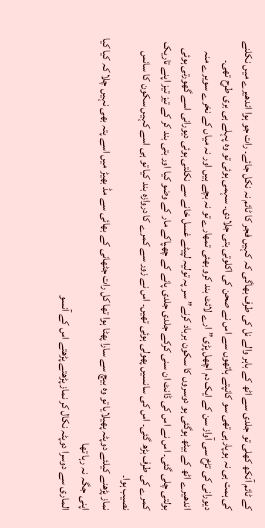کے ٹائم آنکھ کھلی تو جلدی سے اٹھ کے باہر والے نل کی طرف بھاگی کہ کہیں فجر کا ٹائم نہ نکل جائے۔ رات جو ہوا اندھیرے میں نکلنے کی ہمت ہی نہ ہوپارہی تھی سو کانپتے ہاتھوں سے اس نے صحن کی اکلوتی بتی جلادی۔ سہمی ہوئی تو وہ پہلے ہی بری طرح تھی۔ دیورانی کی تڑخ سی آواز سن کے ایک دم اچھل پڑی” ارے لائٹ بند کرو بھئی تمھارے تو نہ بچے ہیں اور نہ میاں کے نخرے سویرے منہ اندھیرے اٹھ کے بیٹھ ہوگئی ہو دوسروں کا سکون برباد کرنے” سر پہ تولیہ لپیٹے غسل خانے سے نکلتی ہوئی دیورانی اسے گھورتی ہوئی بولتی چلی گئی۔ اس نے اس کی ڈانٹ ان سنی کرکے جلدی جلدی پانے کے چھپاکے مار کے وضو کیا اور بتی بند کر کے تیز تیز اپنے تاریک کمرے کی طرف بڑھ گئی۔ اس کی سانسیں پھولی ہوئی تھیں۔ اس نے زور سے کمرے کا دروازہ بند کیا تو ہی اسے کہیں سکون کا سانس نصیب ہوا۔
نماز پڑھنے کیلئے دوپٹہ پھیلایا تو وہ بیچ سے سارا پھٹا ہوا تھا کل رات جٹھانی کے بھائی سے مڈ بھیڑ میں اسے پتہ بھی نہیں چلا کہ کیا کیا اپنی جگہ نہ رہا تھا
الماری سے دوسرا دوپٹہ نکال کر نماز پڑھتے پڑھتے اس کے آنسو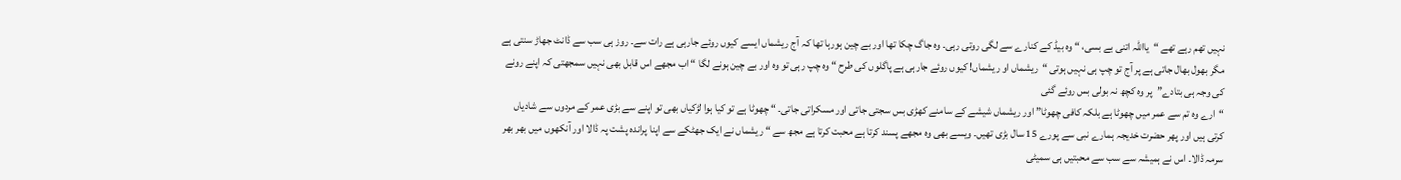نہیں تھم رہے تھے “یااللہ اتنی بے بسی، “ وہ بیڈ کے کنارے سے لگی روتی رہی۔ وہ جاگ چکا تھا اور بے چین ہورہا تھا کہ آج ریشماں ایسے کیوں روئے جارہی ہے رات سے۔ روز ہی سب سے ڈانٹ جھاڑ سنتی ہے مگر بھول بھال جاتی ہے پر آج تو چپ ہی نہیں ہوتی “ریشماں او ریشماں! کیوں روئے جارہی ہے پاگلوں کی طرح “ وہ چپ رہی تو وہ اور بے چین ہونے لگا “ اب مجھے اس قابل بھی نہیں سمجھتی کہ اپنے رونے کی وجہ ہی بتادے”پر وہ کچھ نہ بولی بس روئے گئی
“ارے وہ تم سے عمر میں چھوٹا ہے بلکہ کافی چھوٹا” اور ریشماں شیشے کے سامنے کھڑی بس سجتی جاتی اور مسکراتی جاتی۔ “ چھوٹا ہے تو کیا ہوا لڑکیاں بھی تو اپنے سے بڑی عمر کے مردوں سے شادیاں کرتی ہیں اور پھر حضرت خدیجہ ہمارے نبی سے پورے 15 سال بڑی تھیں۔ ویسے بھی وہ مجھے پسند کرتا ہے محبت کرتا ہے مجھ سے “ ریشماں نے ایک جھٹکے سے اپنا پراندہ پشت پہ ڈالا اور آنکھوں میں بھر بھر سرمہ ڈالا۔ اس نے ہمیشہ سے سب سے محبتیں ہی سمیٹی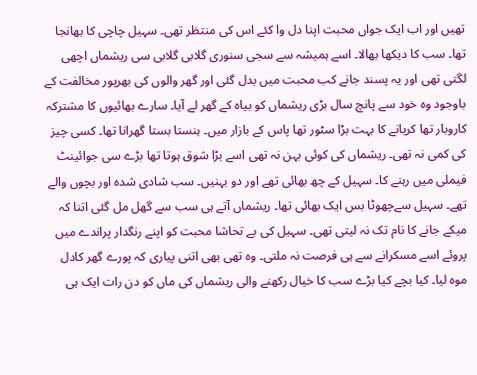تھیں اور اب ایک جواں محبت اپنا دل وا کئے اس کی منتظر تھی۔ سہیل چاچی کا بھانجا تھا۔ سب کا دیکھا بھالا۔ اسے ہمیشہ سے سجی سنوری گلابی گلابی سی ریشماں اچھی لگتی تھی اور یہ پسند جانے کب محبت میں بدل گئی اور گھر والوں کی بھرپور مخالفت کے باوجود وہ خود سے پانچ سال بڑی ریشماں کو بیاہ کے گھر لے آیا۔ سارے بھائیوں کا مشترکہ کاروبار تھا کریانے کا بہت بڑا سٹور تھا پاس کے بازار میں۔ ہنستا بستا گھرانا تھا۔ کسی چیز کی کمی نہ تھی۔ ریشماں کی کوئی بہن نہ تھی اسے بڑا شوق ہوتا تھا بڑے سی جوائینٹ فیملی میں رہنے کا۔ سہیل کے چھ بھائی تھے اور دو بہنیں۔ سب شادی شدہ اور بچوں والے تھے۔ سہیل سےچھوٹا بس ایک بھائی تھا۔ ریشماں آتے ہی سب سے گھل مل گئی اتنا کہ میکے جانے کا نام تک نہ لیتی تھی۔ سہیل کی بے تحاشا محبت کو اپنے رنگدار پراندے میں پروئے اسے مسکرانے سے ہی فرصت نہ ملتی۔ وہ تھی بھی اتنی پیاری کہ پورے گھر کادل موہ لیا۔ کیا بچے کیا بڑے سب کا خیال رکھنے والی ریشماں کی ماں کو دن رات ایک ہی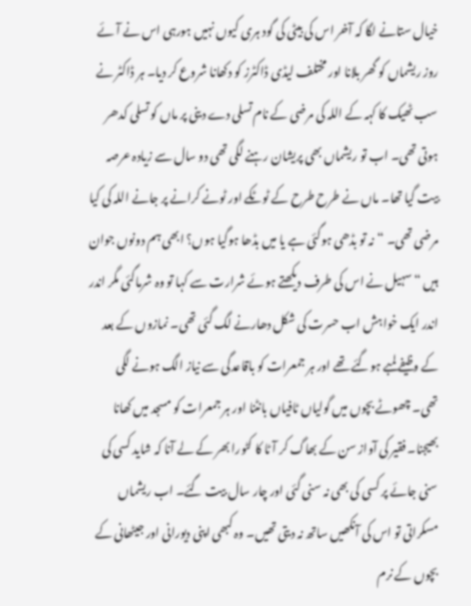خیال ستانے لگا کہ آخر اس کی بیٹی کی گود ہری کیوں نہیں ہورہی اس نے آئے روز ریشماں کو گھر بلانا اور مختلف لیڈی ڈاکٹرز کو دکھانا شروع کر دیا۔ ہر ڈاکٹر نے سب ٹھیک کا کہہ کے اللہ کی مرضی کے نام تسلی دے دینی پر ماں کو تسلی کدھر ہوتی تھی۔ اب تو ریشماں بھی پریشان رہنے لگی تھی دو سال سے زیادہ عرصہ بیت گیا تھا۔ ماں نے طرح طرح کے ٹوٹکے اور ٹونے کرانے پر جانے اللہ کی کیا مرضی تھی۔ “نہ تو بڈھی ہوگئی ہے یا میں بڈھا ہوگیا ہوں؟ ابھی ہم دونوں جوان ہیں “ سہیل نے اس کی طرف دیکھتے ہوئے شرارت سے کہا تو وہ شرماگئی مگر اندر اندر ایک خواہش اب حسرت کی شکل دھارنے لگ گئی تھی۔ نمازوں کے بعد کے وظیفے لمبے ہوگئے تھے اور ہر جمعرات کو باقاعدگی سے نیاز الگ ہونے لگی تھی۔ چھوٹے بچوں میں گولیاں ٹافیاں بانٹنا اور ہر جمعرات کو مسجد میں کھانا بھیجنا۔ فقیر کی آواز سن کے بھاگ کر آٹا کا کٹورا بھر کے لے آنا کہ شاید کسی کی سنی جائے پر کسی کی بھی نہ سنی گئی اور چار سال بیت گئے۔ اب ریشماں مسکراتی تو اس کی آنکھیں ساتھ نہ دیتی تھیں۔ وہ کبھی اپنی دیورانی اور جیٹھانی کے بچوں کے نرم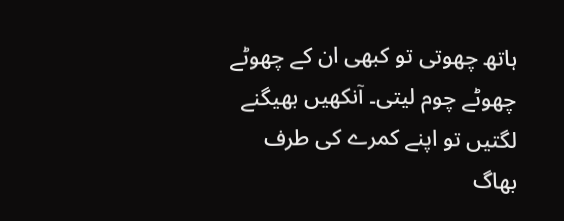ہاتھ چھوتی تو کبھی ان کے چھوٹے چھوٹے چوم لیتی۔ آنکھیں بھیگنے لگتیں تو اپنے کمرے کی طرف بھاگ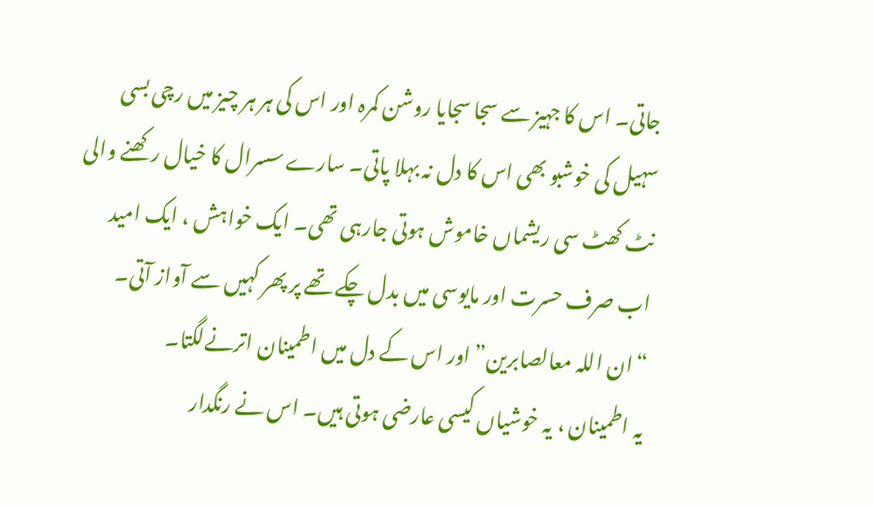جاتی۔ اس کا جہیز سے سجا سجایا روشن کمرہ اور اس کی ہر ہر چیز میں رچی بسی سہیل کی خوشبو بھی اس کا دل نہ بہلا پاتی۔ سارے سسرال کا خیال رکھنے والی نٹ کھٹ سی ریشماں خاموش ہوتی جارہی تھی۔ ایک خواہش ، ایک امید اب صرف حسرت اور مایوسی میں بدل چکے تھے پر پھر کہیں سے آواز آتی۔ “ان اللہ معالصابرین” اور اس کے دل میں اطمینان اترنےلگتا۔
یہ اطمینان ، یہ خوشیاں کیسی عارضی ہوتی ہیں۔ اس نے رنگدار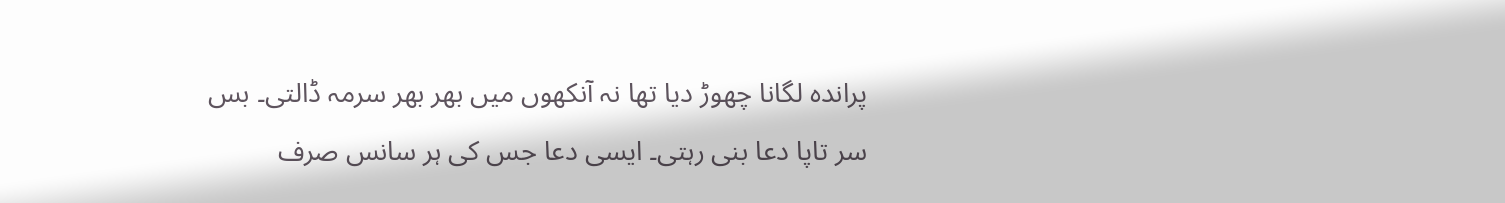پراندہ لگانا چھوڑ دیا تھا نہ آنکھوں میں بھر بھر سرمہ ڈالتی۔ بس سر تاپا دعا بنی رہتی۔ ایسی دعا جس کی ہر سانس صرف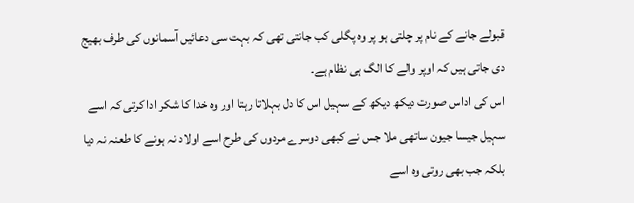قبولے جانے کے نام پر چلتی ہو پر وہ پگلی کب جانتی تھی کہ بہت سی دعائیں آسمانوں کی طرف بھیج دی جاتی ہیں کہ اوپر والے کا الگ ہی نظام ہے۔
اس کی اداس صورت دیکھ دیکھ کے سہیل اس کا دل بہلاتا رہتا اور وہ خدا کا شکر ادا کرتی کہ اسے سہیل جیسا جیون ساتھی ملا جس نے کبھی دوسرے مردوں کی طرح اسے اولاد نہ ہونے کا طعنہ نہ دیا بلکہ جب بھی روتی وہ اسے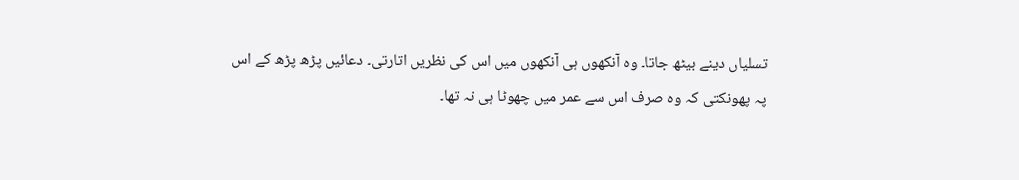تسلیاں دینے بیٹھ جاتا۔ وہ آنکھوں ہی آنکھوں میں اس کی نظریں اتارتی۔ دعائیں پڑھ پڑھ کے اس پہ پھونکتی کہ وہ صرف اس سے عمر میں چھوٹا ہی نہ تھا۔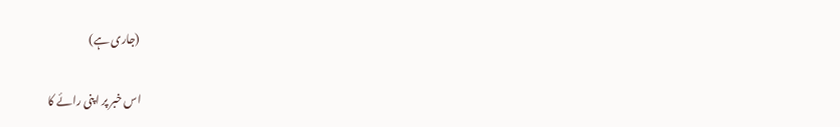(جاری ہے)

اس خبر پر اپنی رائے کا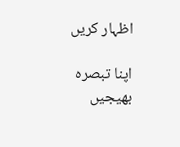اظہار کریں

اپنا تبصرہ بھیجیں